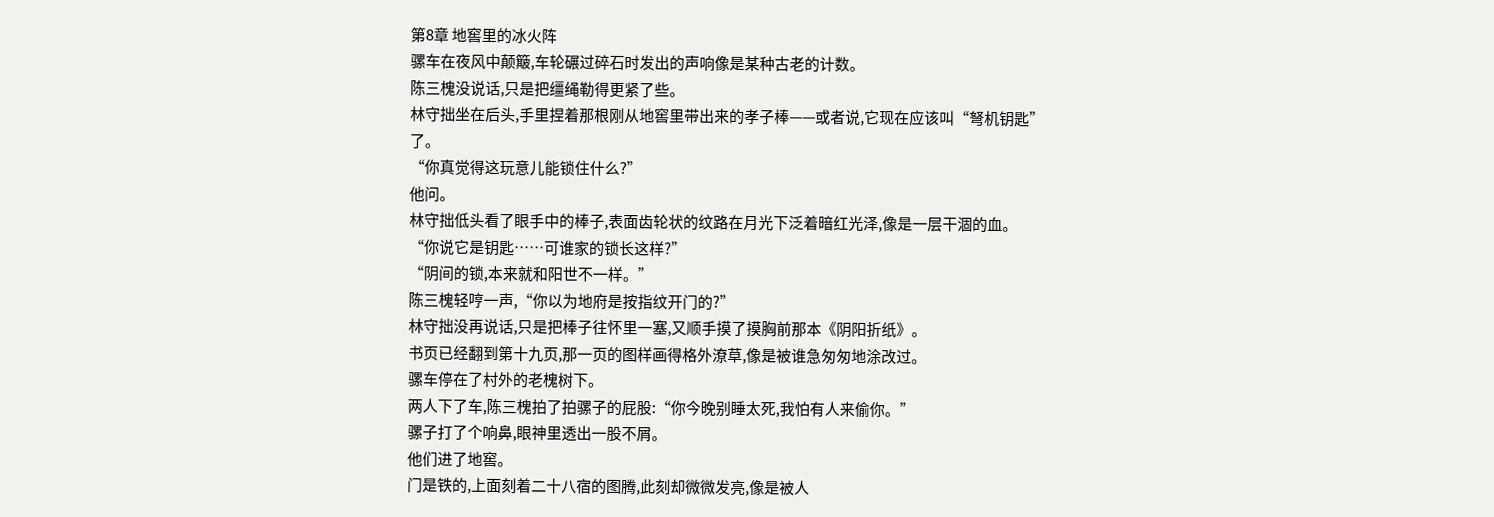第8章 地窖里的冰火阵
骡车在夜风中颠簸,车轮碾过碎石时发出的声响像是某种古老的计数。
陈三槐没说话,只是把缰绳勒得更紧了些。
林守拙坐在后头,手里捏着那根刚从地窖里带出来的孝子棒——或者说,它现在应该叫“弩机钥匙”
了。
“你真觉得这玩意儿能锁住什么?”
他问。
林守拙低头看了眼手中的棒子,表面齿轮状的纹路在月光下泛着暗红光泽,像是一层干涸的血。
“你说它是钥匙……可谁家的锁长这样?”
“阴间的锁,本来就和阳世不一样。”
陈三槐轻哼一声,“你以为地府是按指纹开门的?”
林守拙没再说话,只是把棒子往怀里一塞,又顺手摸了摸胸前那本《阴阳折纸》。
书页已经翻到第十九页,那一页的图样画得格外潦草,像是被谁急匆匆地涂改过。
骡车停在了村外的老槐树下。
两人下了车,陈三槐拍了拍骡子的屁股:“你今晚别睡太死,我怕有人来偷你。”
骡子打了个响鼻,眼神里透出一股不屑。
他们进了地窖。
门是铁的,上面刻着二十八宿的图腾,此刻却微微发亮,像是被人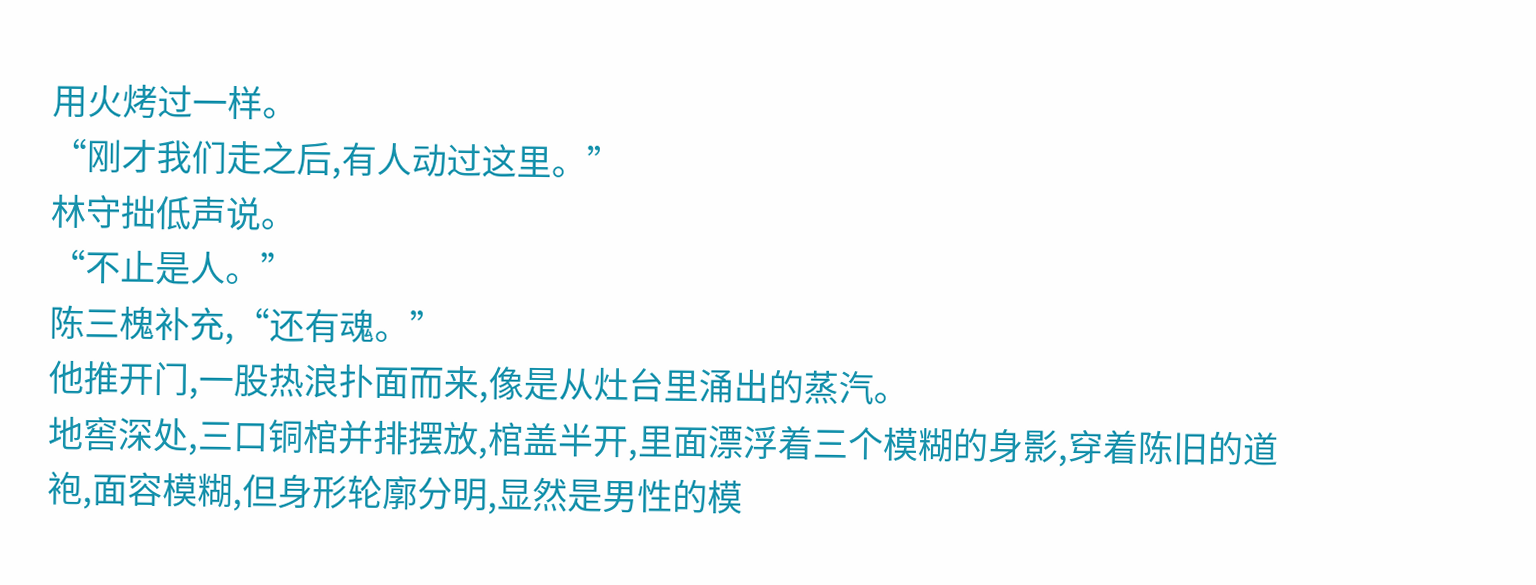用火烤过一样。
“刚才我们走之后,有人动过这里。”
林守拙低声说。
“不止是人。”
陈三槐补充,“还有魂。”
他推开门,一股热浪扑面而来,像是从灶台里涌出的蒸汽。
地窖深处,三口铜棺并排摆放,棺盖半开,里面漂浮着三个模糊的身影,穿着陈旧的道袍,面容模糊,但身形轮廓分明,显然是男性的模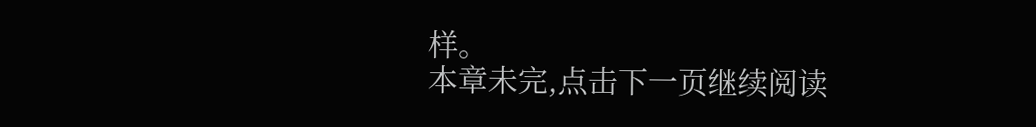样。
本章未完,点击下一页继续阅读